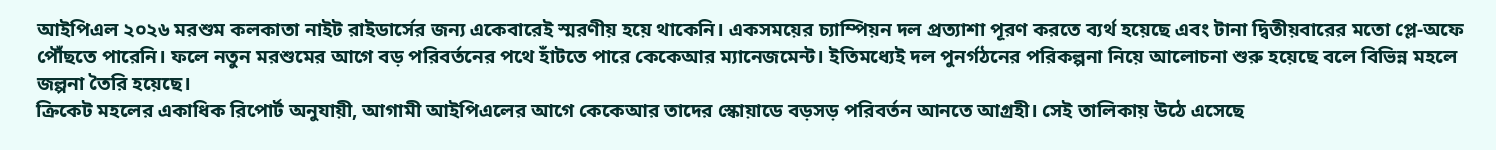আইপিএল ২০২৬ মরশুম কলকাতা নাইট রাইডার্সের জন্য একেবারেই স্মরণীয় হয়ে থাকেনি। একসময়ের চ্যাম্পিয়ন দল প্রত্যাশা পূরণ করতে ব্যর্থ হয়েছে এবং টানা দ্বিতীয়বারের মতো প্লে-অফে পৌঁছতে পারেনি। ফলে নতুন মরশুমের আগে বড় পরিবর্তনের পথে হাঁটতে পারে কেকেআর ম্যানেজমেন্ট। ইতিমধ্যেই দল পুনর্গঠনের পরিকল্পনা নিয়ে আলোচনা শুরু হয়েছে বলে বিভিন্ন মহলে জল্পনা তৈরি হয়েছে।
ক্রিকেট মহলের একাধিক রিপোর্ট অনুযায়ী, আগামী আইপিএলের আগে কেকেআর তাদের স্কোয়াডে বড়সড় পরিবর্তন আনতে আগ্রহী। সেই তালিকায় উঠে এসেছে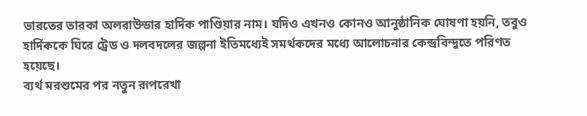ভারতের তারকা অলরাউন্ডার হার্দিক পাণ্ডিয়ার নাম। যদিও এখনও কোনও আনুষ্ঠানিক ঘোষণা হয়নি, তবুও হার্দিককে ঘিরে ট্রেড ও দলবদলের জল্পনা ইতিমধ্যেই সমর্থকদের মধ্যে আলোচনার কেন্দ্রবিন্দুতে পরিণত হয়েছে।
ব্যর্থ মরশুমের পর নতুন রূপরেখা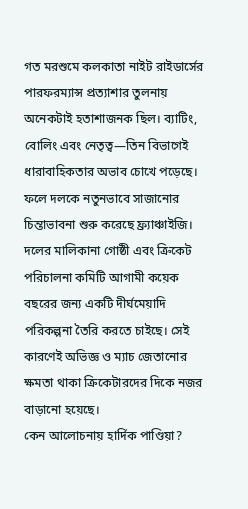গত মরশুমে কলকাতা নাইট রাইডার্সের পারফরম্যান্স প্রত্যাশার তুলনায় অনেকটাই হতাশাজনক ছিল। ব্যাটিং, বোলিং এবং নেতৃত্ব—তিন বিভাগেই ধারাবাহিকতার অভাব চোখে পড়েছে। ফলে দলকে নতুনভাবে সাজানোর চিন্তাভাবনা শুরু করেছে ফ্র্যাঞ্চাইজি।
দলের মালিকানা গোষ্ঠী এবং ক্রিকেট পরিচালনা কমিটি আগামী কয়েক বছরের জন্য একটি দীর্ঘমেয়াদি পরিকল্পনা তৈরি করতে চাইছে। সেই কারণেই অভিজ্ঞ ও ম্যাচ জেতানোর ক্ষমতা থাকা ক্রিকেটারদের দিকে নজর বাড়ানো হয়েছে।
কেন আলোচনায় হার্দিক পাণ্ডিয়া?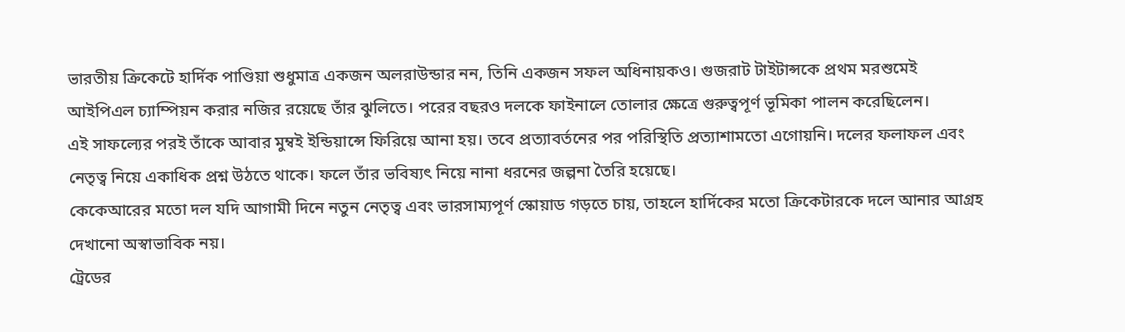ভারতীয় ক্রিকেটে হার্দিক পাণ্ডিয়া শুধুমাত্র একজন অলরাউন্ডার নন, তিনি একজন সফল অধিনায়কও। গুজরাট টাইটান্সকে প্রথম মরশুমেই আইপিএল চ্যাম্পিয়ন করার নজির রয়েছে তাঁর ঝুলিতে। পরের বছরও দলকে ফাইনালে তোলার ক্ষেত্রে গুরুত্বপূর্ণ ভূমিকা পালন করেছিলেন।
এই সাফল্যের পরই তাঁকে আবার মুম্বই ইন্ডিয়ান্সে ফিরিয়ে আনা হয়। তবে প্রত্যাবর্তনের পর পরিস্থিতি প্রত্যাশামতো এগোয়নি। দলের ফলাফল এবং নেতৃত্ব নিয়ে একাধিক প্রশ্ন উঠতে থাকে। ফলে তাঁর ভবিষ্যৎ নিয়ে নানা ধরনের জল্পনা তৈরি হয়েছে।
কেকেআরের মতো দল যদি আগামী দিনে নতুন নেতৃত্ব এবং ভারসাম্যপূর্ণ স্কোয়াড গড়তে চায়, তাহলে হার্দিকের মতো ক্রিকেটারকে দলে আনার আগ্রহ দেখানো অস্বাভাবিক নয়।
ট্রেডের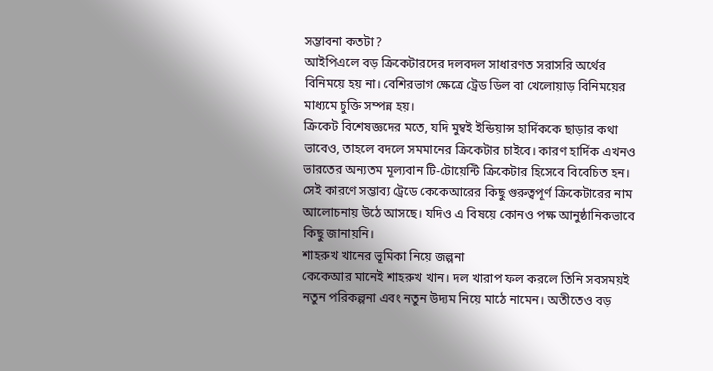সম্ভাবনা কতটা?
আইপিএলে বড় ক্রিকেটারদের দলবদল সাধারণত সরাসরি অর্থের বিনিময়ে হয় না। বেশিরভাগ ক্ষেত্রে ট্রেড ডিল বা খেলোয়াড় বিনিময়ের মাধ্যমে চুক্তি সম্পন্ন হয়।
ক্রিকেট বিশেষজ্ঞদের মতে, যদি মুম্বই ইন্ডিয়ান্স হার্দিককে ছাড়ার কথা ভাবেও, তাহলে বদলে সমমানের ক্রিকেটার চাইবে। কারণ হার্দিক এখনও ভারতের অন্যতম মূল্যবান টি-টোয়েন্টি ক্রিকেটার হিসেবে বিবেচিত হন।
সেই কারণে সম্ভাব্য ট্রেডে কেকেআরের কিছু গুরুত্বপূর্ণ ক্রিকেটারের নাম আলোচনায় উঠে আসছে। যদিও এ বিষয়ে কোনও পক্ষ আনুষ্ঠানিকভাবে কিছু জানায়নি।
শাহরুখ খানের ভূমিকা নিয়ে জল্পনা
কেকেআর মানেই শাহরুখ খান। দল খারাপ ফল করলে তিনি সবসময়ই নতুন পরিকল্পনা এবং নতুন উদ্যম নিয়ে মাঠে নামেন। অতীতেও বড়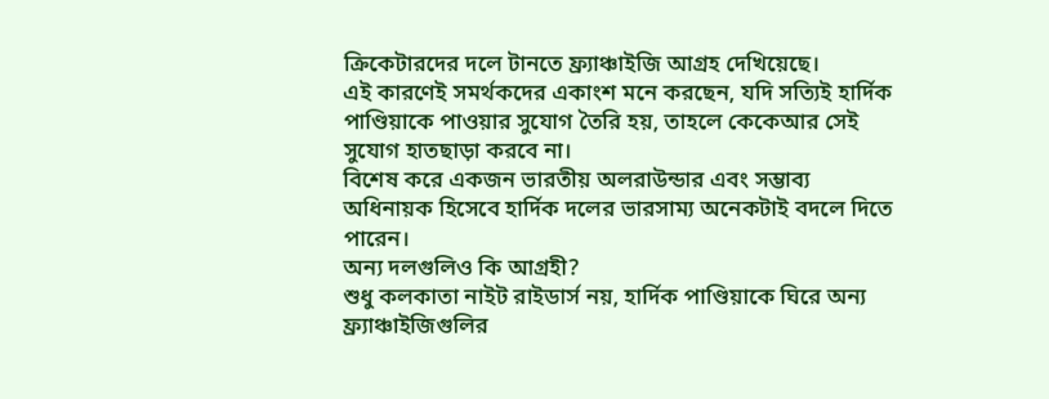ক্রিকেটারদের দলে টানতে ফ্র্যাঞ্চাইজি আগ্রহ দেখিয়েছে।
এই কারণেই সমর্থকদের একাংশ মনে করছেন, যদি সত্যিই হার্দিক পাণ্ডিয়াকে পাওয়ার সুযোগ তৈরি হয়, তাহলে কেকেআর সেই সুযোগ হাতছাড়া করবে না।
বিশেষ করে একজন ভারতীয় অলরাউন্ডার এবং সম্ভাব্য অধিনায়ক হিসেবে হার্দিক দলের ভারসাম্য অনেকটাই বদলে দিতে পারেন।
অন্য দলগুলিও কি আগ্রহী?
শুধু কলকাতা নাইট রাইডার্স নয়, হার্দিক পাণ্ডিয়াকে ঘিরে অন্য ফ্র্যাঞ্চাইজিগুলির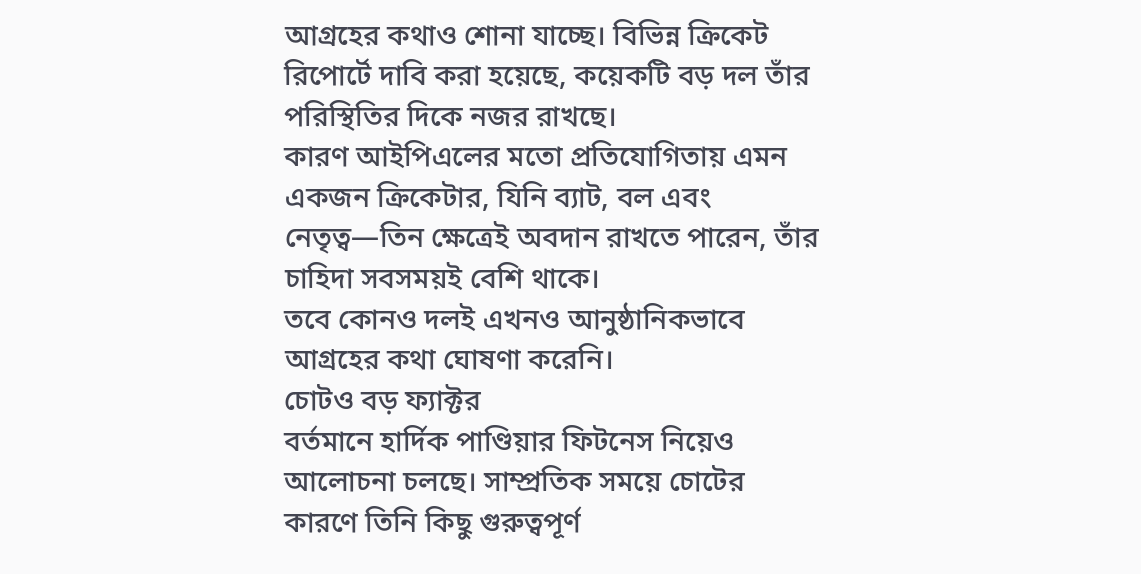আগ্রহের কথাও শোনা যাচ্ছে। বিভিন্ন ক্রিকেট রিপোর্টে দাবি করা হয়েছে, কয়েকটি বড় দল তাঁর পরিস্থিতির দিকে নজর রাখছে।
কারণ আইপিএলের মতো প্রতিযোগিতায় এমন একজন ক্রিকেটার, যিনি ব্যাট, বল এবং নেতৃত্ব—তিন ক্ষেত্রেই অবদান রাখতে পারেন, তাঁর চাহিদা সবসময়ই বেশি থাকে।
তবে কোনও দলই এখনও আনুষ্ঠানিকভাবে আগ্রহের কথা ঘোষণা করেনি।
চোটও বড় ফ্যাক্টর
বর্তমানে হার্দিক পাণ্ডিয়ার ফিটনেস নিয়েও আলোচনা চলছে। সাম্প্রতিক সময়ে চোটের কারণে তিনি কিছু গুরুত্বপূর্ণ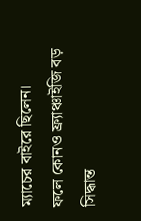ম্যাচের বাইরে ছিলেন।
ফলে কোনও ফ্র্যাঞ্চাইজি বড় সিদ্ধান্ত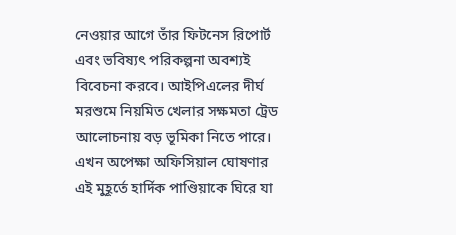নেওয়ার আগে তাঁর ফিটনেস রিপোর্ট এবং ভবিষ্যৎ পরিকল্পনা অবশ্যই বিবেচনা করবে। আইপিএলের দীর্ঘ মরশুমে নিয়মিত খেলার সক্ষমতা ট্রেড আলোচনায় বড় ভূমিকা নিতে পারে।
এখন অপেক্ষা অফিসিয়াল ঘোষণার
এই মুহূর্তে হার্দিক পাণ্ডিয়াকে ঘিরে যা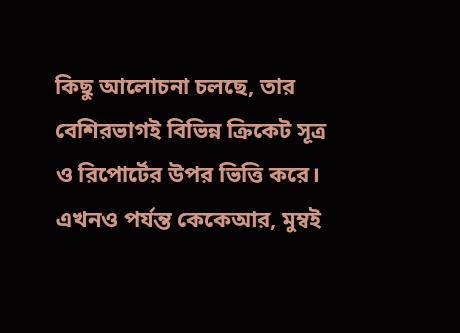কিছু আলোচনা চলছে, তার বেশিরভাগই বিভিন্ন ক্রিকেট সূত্র ও রিপোর্টের উপর ভিত্তি করে। এখনও পর্যন্ত কেকেআর, মুম্বই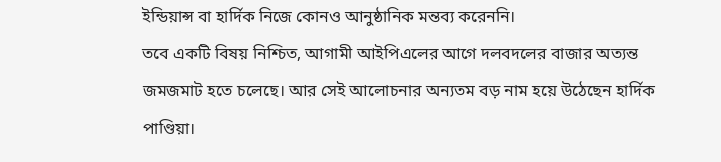ইন্ডিয়ান্স বা হার্দিক নিজে কোনও আনুষ্ঠানিক মন্তব্য করেননি।
তবে একটি বিষয় নিশ্চিত, আগামী আইপিএলের আগে দলবদলের বাজার অত্যন্ত জমজমাট হতে চলেছে। আর সেই আলোচনার অন্যতম বড় নাম হয়ে উঠেছেন হার্দিক পাণ্ডিয়া।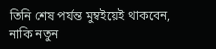তিনি শেষ পর্যন্ত মুম্বইয়েই থাকবেন, নাকি নতুন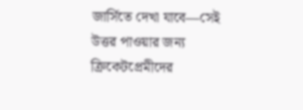জার্সিতে দেখা যাবে—সেই উত্তর পাওয়ার জন্য ক্রিকেটপ্রেমীদের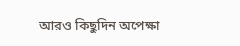আরও কিছুদিন অপেক্ষা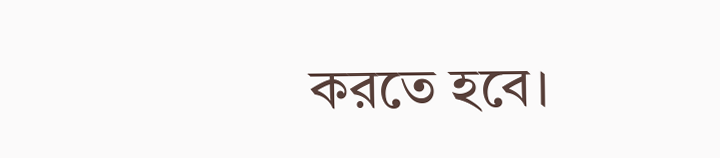করতে হবে।